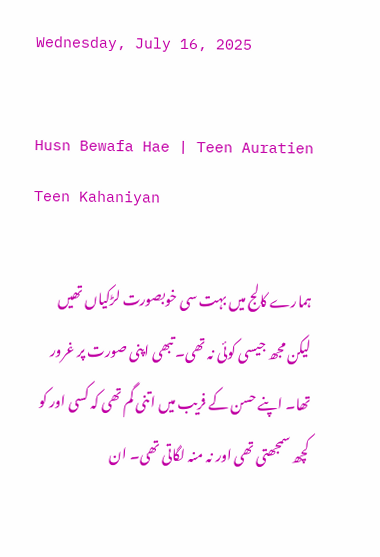Wednesday, July 16, 2025

Husn Bewafa Hae | Teen Auratien Teen Kahaniyan

ہمارے کالج میں بہت سی خوبصورت لڑکیاں تھیں لیکن مجھ جیسی کوئی نہ تھی۔ تبھی اپنی صورت پر غرور تھا۔ اپنے حسن کے فریب میں اتنی گم تھی کہ کسی اور کو کچھ سمجھتی تھی اور نہ منہ لگاتی تھی۔ ان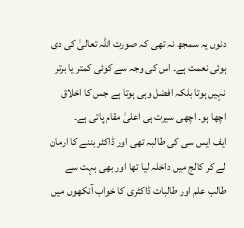دنوں یہ سمجھ نہ تھی کہ صورت اللہ تعالیٰ کی دی ہوئی نعمت ہے۔ اس کی وجہ سے کوئی کمتر یا برتر نہیں ہوتا بلکہ افضل وہی ہوتا ہے جس کا اخلاق اچھا ہو۔ اچھی سیرت ہی اعلیٰ مقام پاتی ہے۔
ایف ایس سی کی طالبہ تھی اور ڈاکٹر بننے کا ارمان لے کر کالج میں داخلہ لیا تھا اور بھی بہت سے طالب علم اور طالبات ڈاکٹری کا خواب آنکھوں میں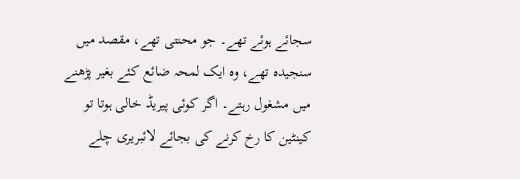سجائے ہوئے تھے۔ جو محنتی تھے، مقصد میں سنجیدہ تھے، وہ ایک لمحہ ضائع کئے بغیر پڑھنے میں مشغول رہتے۔ اگر کوئی پیریڈ خالی ہوتا تو کینٹین کا رخ کرنے کی بجائے لائبریری چلے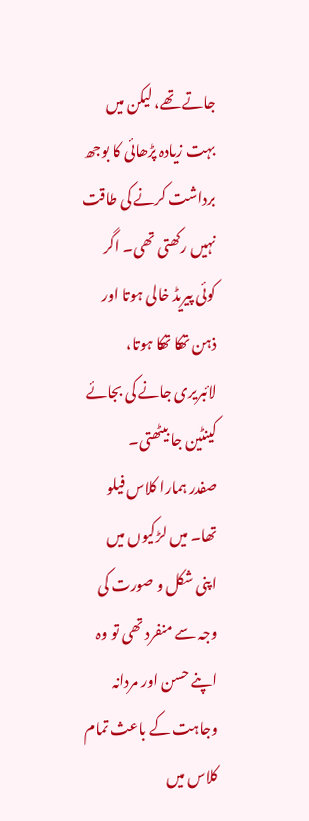جاتے تھے، لیکن میں بہت زیادہ پڑھائی کا بوجھ برداشت کرنے کی طاقت نہیں رکھتی تھی۔ اگر کوئی پیریڈ خالی ہوتا اور ذہن تھکا تھکا ہوتا، لائبریری جانے کی بجائے کینٹین جا بیٹھتی۔
صفدر ہمارا کلاس فیلو تھا۔ میں لڑکیوں میں اپنی شکل و صورت کی وجہ سے منفرد تھی تو وہ اپنے حسن اور مردانہ وجاہت کے باعث تمام کلاس میں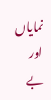نمایاں اور بے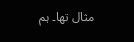مثال تھا۔ ہم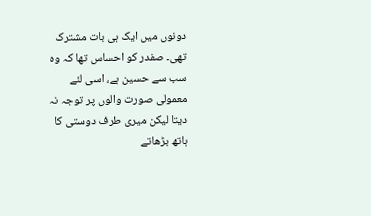دونوں میں ایک ہی بات مشترک تھی۔ صفدر کو احساس تھا کہ وہ سب سے حسین ہے، اسی لئے معمولی صورت والوں پر توجہ نہ دیتا لیکن میری طرف دوستی کا ہاتھ بڑھاتے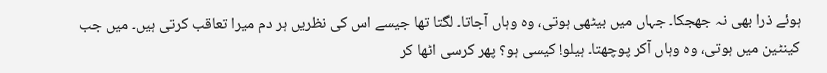ہوئے ذرا بھی نہ جھجکا۔ جہاں میں بیٹھی ہوتی، وہ وہاں آجاتا۔ لگتا تھا جیسے اس کی نظریں ہر دم میرا تعاقب کرتی ہیں۔ میں جب کینٹین میں ہوتی، وہ وہاں آکر پوچھتا۔ ہیلو! کیسی ہو؟ پھر کرسی اٹھا کر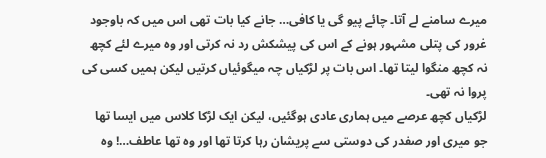میرے سامنے لے آتا۔ چائے پیو گی یا کافی… جانے کیا بات تھی اس میں کہ باوجود غرور کی پتلی مشہور ہونے کے اس کی پیشکش رد نہ کرتی اور وہ میرے لئے کچھ نہ کچھ منگوا لیتا تھا۔ اس بات پر لڑکیاں چہ میگوئیاں کرتیں لیکن ہمیں کسی کی پروا نہ تھی۔
لڑکیاں کچھ عرصے میں ہماری عادی ہوگئیں، لیکن ایک لڑکا کلاس میں ایسا تھا جو میری اور صفدر کی دوستی سے پریشان رہا کرتا تھا اور وہ تھا عاطف…! وہ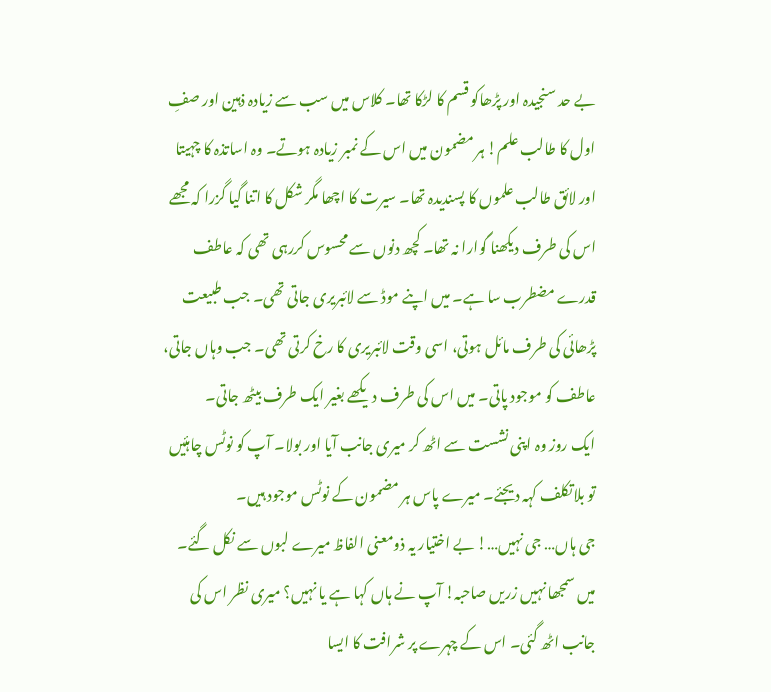بے حد سنجیدہ اور پڑھاکو قسم کا لڑکا تھا۔ کلاس میں سب سے زیادہ ذہین اور صفِ اول کا طالب علم! ہر مضمون میں اس کے نمبر زیادہ ہوتے۔ وہ اساتذہ کا چہیتا اور لائق طالب علموں کا پسندیدہ تھا۔ سیرت کا اچھا مگر شکل کا اتنا گیا گزرا کہ مجھے اس کی طرف دیکھنا گوارا نہ تھا۔ کچھ دنوں سے محسوس کررہی تھی کہ عاطف قدرے مضطرب سا ہے۔ میں اپنے موڈ سے لائبریری جاتی تھی۔ جب طبیعت پڑھائی کی طرف مائل ہوتی، اسی وقت لائبریری کا رخ کرتی تھی۔ جب وہاں جاتی، عاطف کو موجود پاتی۔ میں اس کی طرف دیکھے بغیر ایک طرف بیٹھ جاتی۔
ایک روز وہ اپنی نشست سے اٹھ کر میری جانب آیا اور بولا۔ آپ کو نوٹس چاہئیں تو بلاتکلف کہہ دیجئے۔ میرے پاس ہر مضمون کے نوٹس موجود ہیں۔
جی ہاں… جی نہیں…! بے اختیار یہ ذومعنی الفاظ میرے لبوں سے نکل گئے۔ میں سمجھا نہیں زریں صاحبہ! آپ نے ہاں کہا ہے یا نہیں؟ میری نظر اس کی جانب اٹھ گئی۔ اس کے چہرے پر شرافت کا ایسا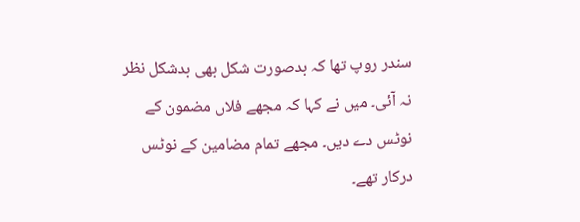سندر روپ تھا کہ بدصورت شکل بھی بدشکل نظر نہ آئی۔ میں نے کہا کہ مجھے فلاں مضمون کے نوٹس دے دیں۔ مجھے تمام مضامین کے نوٹس درکار تھے۔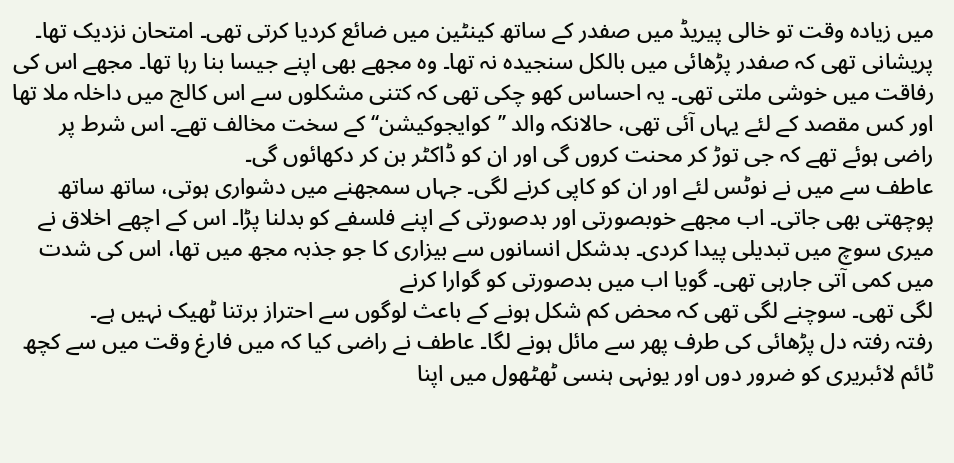میں زیادہ وقت تو خالی پیریڈ میں صفدر کے ساتھ کینٹین میں ضائع کردیا کرتی تھی۔ امتحان نزدیک تھا۔ پریشانی تھی کہ صفدر پڑھائی میں بالکل سنجیدہ نہ تھا۔ وہ مجھے بھی اپنے جیسا بنا رہا تھا۔ مجھے اس کی رفاقت میں خوشی ملتی تھی۔ یہ احساس کھو چکی تھی کہ کتنی مشکلوں سے اس کالج میں داخلہ ملا تھا اور کس مقصد کے لئے یہاں آئی تھی، حالانکہ والد ’’کوایجوکیشن‘‘ کے سخت مخالف تھے۔ اس شرط پر راضی ہوئے تھے کہ جی توڑ کر محنت کروں گی اور ان کو ڈاکٹر بن کر دکھائوں گی۔
عاطف سے میں نے نوٹس لئے اور ان کو کاپی کرنے لگی۔ جہاں سمجھنے میں دشواری ہوتی، ساتھ ساتھ پوچھتی بھی جاتی۔ اب مجھے خوبصورتی اور بدصورتی کے اپنے فلسفے کو بدلنا پڑا۔ اس کے اچھے اخلاق نے میری سوچ میں تبدیلی پیدا کردی۔ بدشکل انسانوں سے بیزاری کا جو جذبہ مجھ میں تھا، اس کی شدت میں کمی آتی جارہی تھی۔ گویا اب میں بدصورتی کو گوارا کرنے
لگی تھی۔ سوچنے لگی تھی کہ محض کم شکل ہونے کے باعث لوگوں سے احتراز برتنا ٹھیک نہیں ہے۔
رفتہ رفتہ دل پڑھائی کی طرف پھر سے مائل ہونے لگا۔ عاطف نے راضی کیا کہ میں فارغ وقت میں سے کچھ ٹائم لائبریری کو ضرور دوں اور یونہی ہنسی ٹھٹھول میں اپنا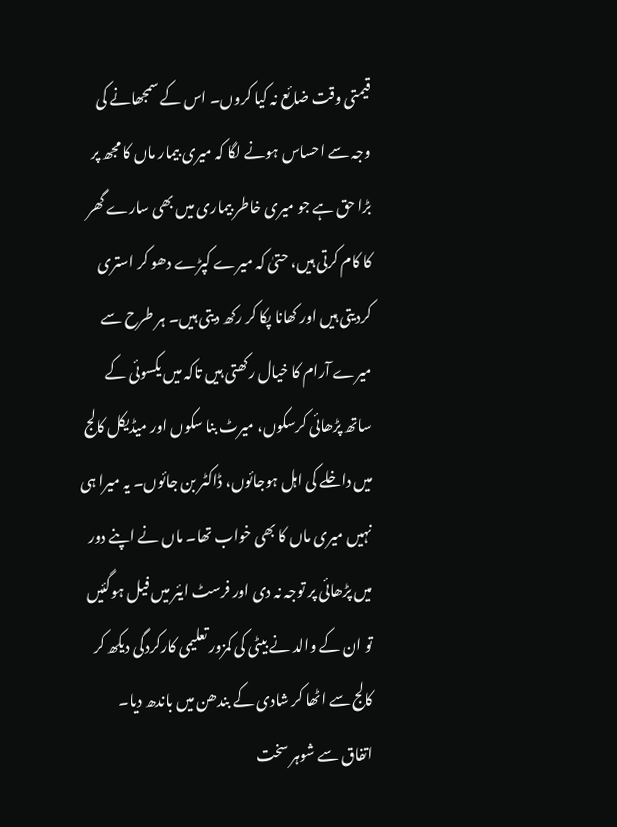قیمتی وقت ضائع نہ کیا کروں۔ اس کے سمجھانے کی وجہ سے احساس ہونے لگا کہ میری بیمار ماں کا مجھ پر بڑا حق ہے جو میری خاطر بیماری میں بھی سارے گھر کا کام کرتی ہیں، حتیٰ کہ میرے کپڑے دھو کر استری کردیتی ہیں اور کھانا پکا کر رکھ دیتی ہیں۔ ہر طرح سے میرے آرام کا خیال رکھتی ہیں تاکہ میں یکسوئی کے ساتھ پڑھائی کرسکوں، میرٹ بنا سکوں اور میڈیکل کالج میں داخلے کی اہل ہوجائوں، ڈاکٹر بن جائوں۔ یہ میرا ہی نہیں میری ماں کا بھی خواب تھا۔ ماں نے اپنے دور میں پڑھائی پر توجہ نہ دی اور فرسٹ ایئر میں فیل ہوگئیں تو ان کے والد نے بیٹی کی کمزور تعلیمی کارکردگی دیکھ کر کالج سے اٹھا کر شادی کے بندھن میں باندھ دیا۔
اتفاق سے شوہر سخت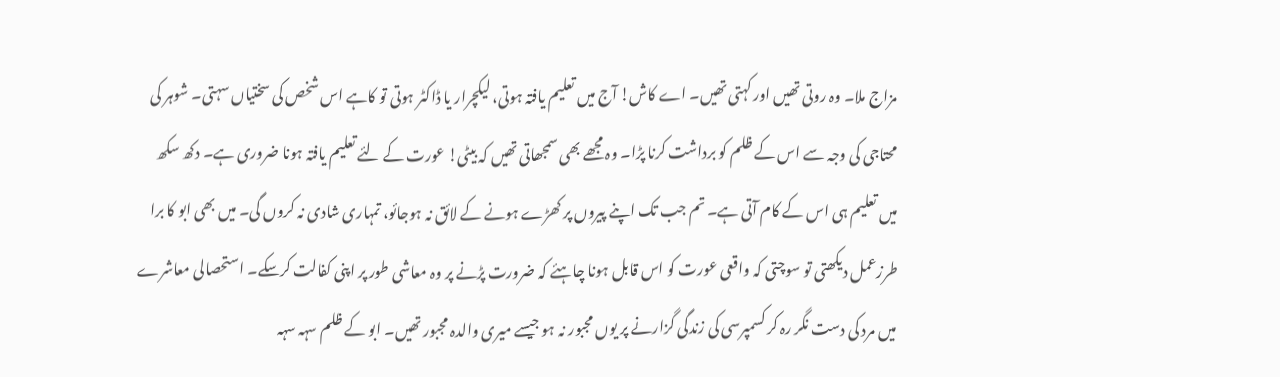مزاج ملا۔ وہ روتی تھیں اور کہتی تھیں۔ اے کاش! آج میں تعلیم یافتہ ہوتی، لیکچرار یا ڈاکٹر ہوتی تو کاہے اس شخص کی سختیاں سہتی۔ شوہر کی محتاجی کی وجہ سے اس کے ظلم کو برداشت کرنا پڑا۔ وہ مجھے بھی سمجھاتی تھیں کہ بیٹی! عورت کے لئے تعلیم یافتہ ہونا ضروری ہے۔ دکھ سکھ میں تعلیم ہی اس کے کام آتی ہے۔ تم جب تک اپنے پیروں پر کھڑے ہونے کے لائق نہ ہوجائو، تمہاری شادی نہ کروں گی۔ میں بھی ابو کا برا طرزعمل دیکھتی تو سوچتی کہ واقعی عورت کو اس قابل ہونا چاہئے کہ ضرورت پڑنے پر وہ معاشی طور پر اپنی کفالت کرسکے۔ استحصالی معاشرے میں مرد کی دست نگر رہ کر کسمپرسی کی زندگی گزارنے پر یوں مجبور نہ ہو جیسے میری والدہ مجبور تھیں۔ ابو کے ظلم سہہ سہہ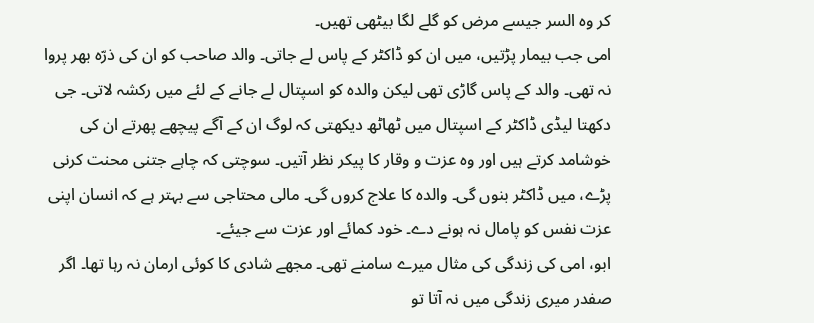کر وہ السر جیسے مرض کو گلے لگا بیٹھی تھیں۔
امی جب بیمار پڑتیں، میں ان کو ڈاکٹر کے پاس لے جاتی۔ والد صاحب کو ان کی ذرّہ بھر پروا نہ تھی۔ والد کے پاس گاڑی تھی لیکن والدہ کو اسپتال لے جانے کے لئے میں رکشہ لاتی۔ جی دکھتا لیڈی ڈاکٹر کے اسپتال میں ٹھاٹھ دیکھتی کہ لوگ ان کے آگے پیچھے پھرتے ان کی خوشامد کرتے ہیں اور وہ عزت و وقار کا پیکر نظر آتیں۔ سوچتی کہ چاہے جتنی محنت کرنی پڑے، میں ڈاکٹر بنوں گی۔ والدہ کا علاج کروں گی۔ مالی محتاجی سے بہتر ہے کہ انسان اپنی عزت نفس کو پامال نہ ہونے دے۔ خود کمائے اور عزت سے جیئے۔
ابو، امی کی زندگی کی مثال میرے سامنے تھی۔ مجھے شادی کا کوئی ارمان نہ رہا تھا۔ اگر صفدر میری زندگی میں نہ آتا تو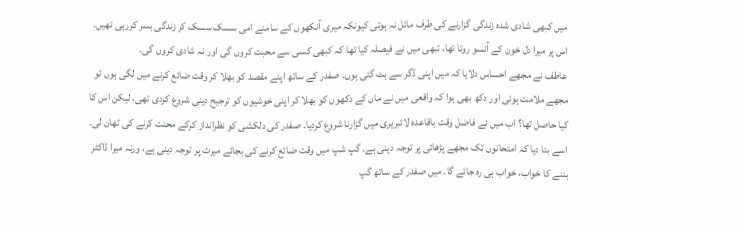میں کبھی شادی شدہ زندگی گزارنے کی طرف مائل نہ ہوتی کیونکہ میری آنکھوں کے سامنے امی سسک سسک کر زندگی بسر کررہی تھیں۔ اس پر میرا دل خون کے آنسو روتا تھا، تبھی میں نے فیصلہ کیا تھا کہ کبھی کسی سے محبت کروں گی اور نہ شادی کروں گی۔
عاطف نے مجھے احساس دلایا کہ میں اپنی ڈگر سے ہٹ گئی ہوں۔ صفدر کے ساتھ اپنے مقصد کو بھلا کر وقت ضائع کرنے میں لگی ہوں تو مجھے ملامت ہوئی اور دکھ بھی ہوا کہ واقعی میں نے ماں کے دکھوں کو بھلا کر اپنی خوشیوں کو ترجیح دینی شروع کردی تھی، لیکن اس کا کیا حاصل تھا؟ اب میں نے فاضل وقت باقاعدہ لائبریری میں گزارنا شروع کردیا۔ صفدر کی دلکشی کو نظرانداز کرکے محنت کرنے کی ٹھان لی۔ اسے بتا دیا کہ امتحانوں تک مجھے پڑھائی پر توجہ دینی ہے۔ گپ شپ میں وقت ضائع کرنے کی بجائے میرٹ پر توجہ دینی ہے، ورنہ میرا ڈاکٹر بننے کا خواب، خواب ہی رہ جائے گا۔ میں صفدر کے ساتھ گپ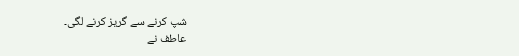شپ کرنے سے گریز کرنے لگی۔
عاطف نے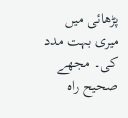پڑھائی میں میری بہت مدد کی۔ مجھے صحیح راہ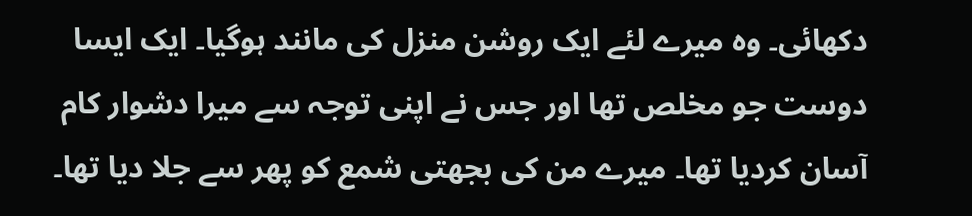دکھائی۔ وہ میرے لئے ایک روشن منزل کی مانند ہوگیا۔ ایک ایسا دوست جو مخلص تھا اور جس نے اپنی توجہ سے میرا دشوار کام آسان کردیا تھا۔ میرے من کی بجھتی شمع کو پھر سے جلا دیا تھا۔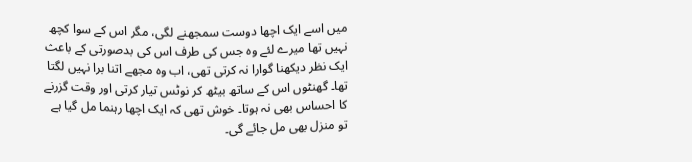میں اسے ایک اچھا دوست سمجھنے لگی، مگر اس کے سوا کچھ نہیں تھا میرے لئے وہ جس کی طرف اس کی بدصورتی کے باعث ایک نظر دیکھنا گوارا نہ کرتی تھی، اب وہ مجھے اتنا برا نہیں لگتا تھا۔ گھنٹوں اس کے ساتھ بیٹھ کر نوٹس تیار کرتی اور وقت گزرنے کا احساس بھی نہ ہوتا۔ خوش تھی کہ ایک اچھا رہنما مل گیا ہے تو منزل بھی مل جائے گی۔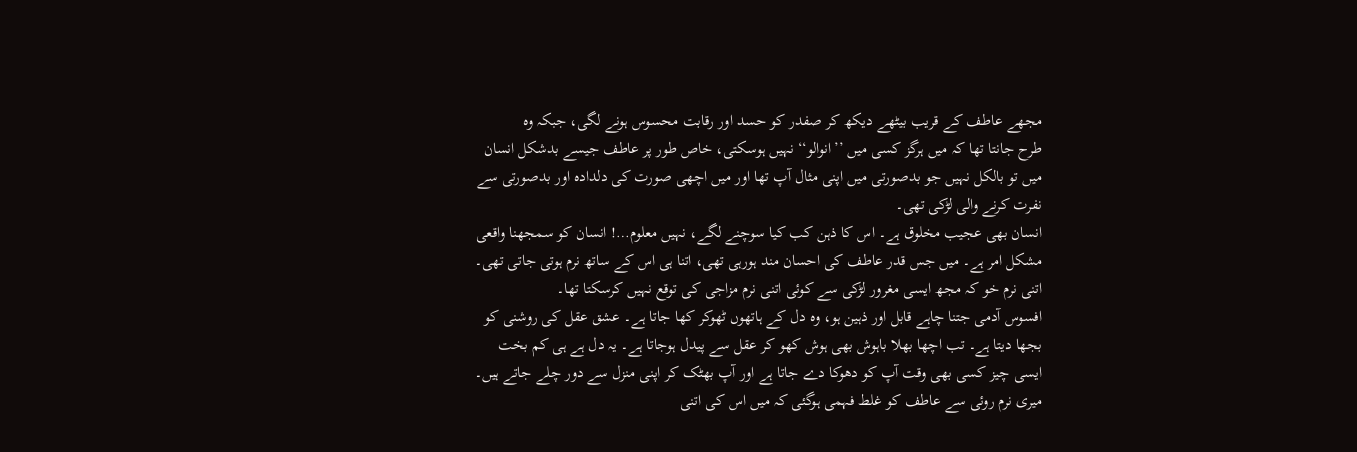مجھے عاطف کے قریب بیٹھے دیکھ کر صفدر کو حسد اور رقابت محسوس ہونے لگی، جبکہ وہ
طرح جانتا تھا کہ میں ہرگز کسی میں ’’انوالو‘‘ نہیں ہوسکتی، خاص طور پر عاطف جیسے بدشکل انسان میں تو بالکل نہیں جو بدصورتی میں اپنی مثال آپ تھا اور میں اچھی صورت کی دلدادہ اور بدصورتی سے نفرت کرنے والی لڑکی تھی۔
انسان بھی عجیب مخلوق ہے۔ اس کا ذہن کب کیا سوچنے لگے، نہیں معلوم…! انسان کو سمجھنا واقعی مشکل امر ہے۔ میں جس قدر عاطف کی احسان مند ہورہی تھی، اتنا ہی اس کے ساتھ نرم ہوتی جاتی تھی۔ اتنی نرم خو کہ مجھ ایسی مغرور لڑکی سے کوئی اتنی نرم مزاجی کی توقع نہیں کرسکتا تھا۔
افسوس آدمی جتنا چاہے قابل اور ذہین ہو، وہ دل کے ہاتھوں ٹھوکر کھا جاتا ہے۔ عشق عقل کی روشنی کو بجھا دیتا ہے۔ تب اچھا بھلا باہوش بھی ہوش کھو کر عقل سے پیدل ہوجاتا ہے۔ یہ دل ہے ہی کم بخت ایسی چیز کسی بھی وقت آپ کو دھوکا دے جاتا ہے اور آپ بھٹک کر اپنی منزل سے دور چلے جاتے ہیں۔ میری نرم روئی سے عاطف کو غلط فہمی ہوگئی کہ میں اس کی اتنی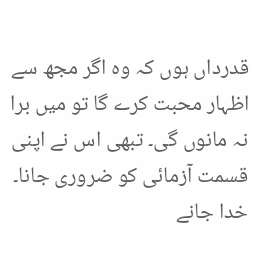قدرداں ہوں کہ وہ اگر مجھ سے اظہار محبت کرے گا تو میں برا نہ مانوں گی۔ تبھی اس نے اپنی قسمت آزمائی کو ضروری جانا۔
خدا جانے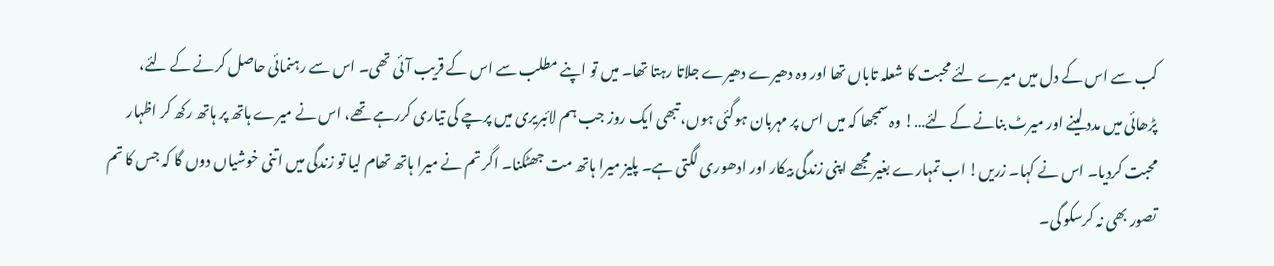کب سے اس کے دل میں میرے لئے محبت کا شعلہ تاباں تھا اور وہ دھیرے دھیرے جلاتا رہتا تھا۔ میں تو اپنے مطلب سے اس کے قریب آئی تھی۔ اس سے رہنمائی حاصل کرنے کے لئے، پڑھائی میں مدد لینے اور میرٹ بنانے کے لئے…! وہ سمجھا کہ میں اس پر مہربان ہوگئی ہوں، تبھی ایک روز جب ہم لائبریری میں پرچے کی تیاری کررہے تھے، اس نے میرے ہاتھ پر ہاتھ رکھ کر اظہار محبت کردیا۔ اس نے کہا۔ زریں! اب تمہارے بغیر مجھے اپنی زندگی بیکار اور ادھوری لگتی ہے۔ پلیز میرا ہاتھ مت جھٹکنا۔ اگر تم نے میرا ہاتھ تھام لیا تو زندگی میں اتنی خوشیاں دوں گا کہ جس کا تم تصور بھی نہ کرسکو گی۔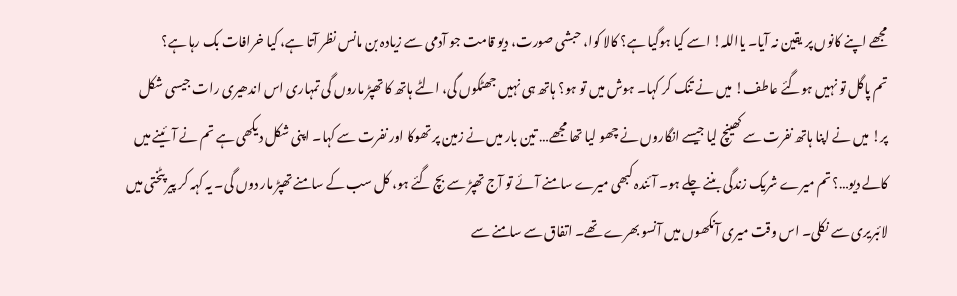مجھے اپنے کانوں پر یقین نہ آیا۔ یااللہ! اسے کیا ہوگیا ہے؟ کالا کوا، حبشی صورت، دیو قامت جو آدمی سے زیادہ بن مانس نظر آتا ہے، کیا خرافات بک رہا ہے؟
تم پاگل تو نہیں ہوگئے عاطف! میں نے تنک کر کہا۔ ہوش میں تو ہو؟ ہاتھ ہی نہیں جھٹکوں گی، الٹے ہاتھ کا تھپڑ ماروں گی تمہاری اس اندھیری رات جیسی شکل پر! میں نے اپنا ہاتھ نفرت سے کھینچ لیا جیسے انگاروں نے چھو لیا تھا مجھے… تین بار میں نے زمین پر تھوکا اور نفرت سے کہا۔ اپنی شکل دیکھی ہے تم نے آئینے میں کالے دیو…؟ تم میرے شریک زندگی بننے چلے ہو۔ آئندہ کبھی میرے سامنے آئے تو آج تھپڑ سے بچ گئے ہو، کل سب کے سامنے تھپڑ مار دوں گی۔ یہ کہہ کر پیر پٹختی میں لائبریری سے نکلی۔ اس وقت میری آنکھوں میں آنسو بھرے تھے۔ اتفاق سے سامنے سے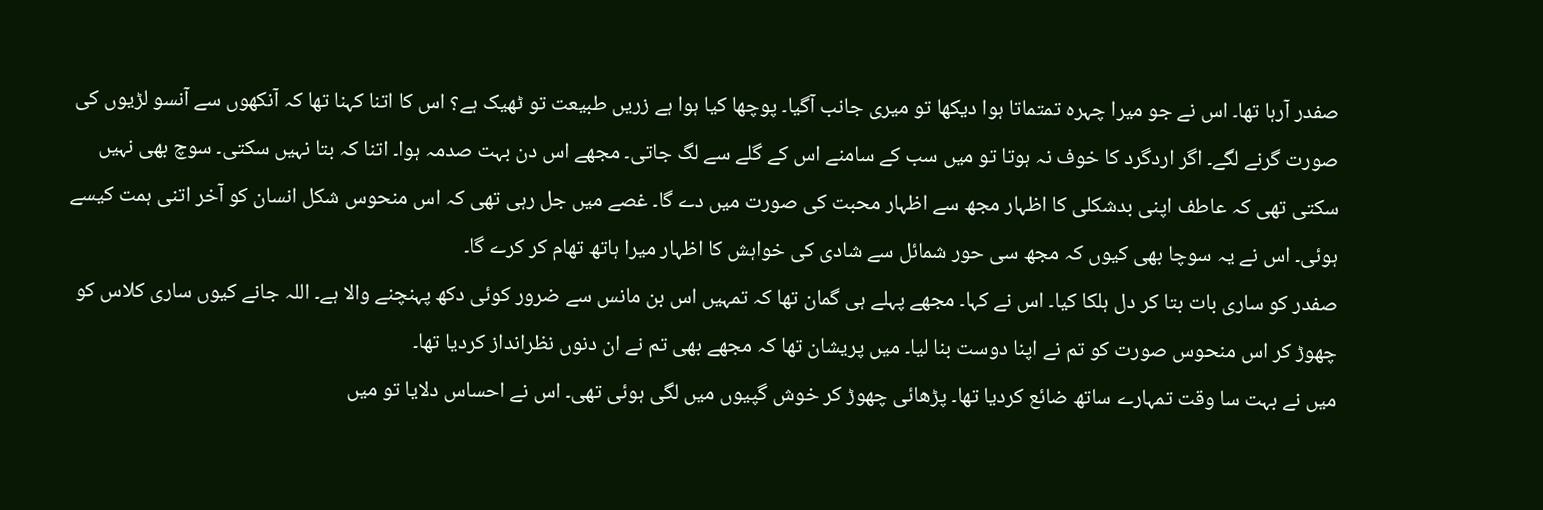صفدر آرہا تھا۔ اس نے جو میرا چہرہ تمتماتا ہوا دیکھا تو میری جانب آگیا۔ پوچھا کیا ہوا ہے زریں طبیعت تو ٹھیک ہے؟ اس کا اتنا کہنا تھا کہ آنکھوں سے آنسو لڑیوں کی صورت گرنے لگے۔ اگر اردگرد کا خوف نہ ہوتا تو میں سب کے سامنے اس کے گلے سے لگ جاتی۔ مجھے اس دن بہت صدمہ ہوا۔ اتنا کہ بتا نہیں سکتی۔ سوچ بھی نہیں سکتی تھی کہ عاطف اپنی بدشکلی کا اظہار مجھ سے اظہار محبت کی صورت میں دے گا۔ غصے میں جل رہی تھی کہ اس منحوس شکل انسان کو آخر اتنی ہمت کیسے ہوئی۔ اس نے یہ سوچا بھی کیوں کہ مجھ سی حور شمائل سے شادی کی خواہش کا اظہار میرا ہاتھ تھام کر کرے گا۔
صفدر کو ساری بات بتا کر دل ہلکا کیا۔ اس نے کہا۔ مجھے پہلے ہی گمان تھا کہ تمہیں اس بن مانس سے ضرور کوئی دکھ پہنچنے والا ہے۔ اللہ جانے کیوں ساری کلاس کو چھوڑ کر اس منحوس صورت کو تم نے اپنا دوست بنا لیا۔ میں پریشان تھا کہ مجھے بھی تم نے ان دنوں نظرانداز کردیا تھا۔
میں نے بہت سا وقت تمہارے ساتھ ضائع کردیا تھا۔ پڑھائی چھوڑ کر خوش گپیوں میں لگی ہوئی تھی۔ اس نے احساس دلایا تو میں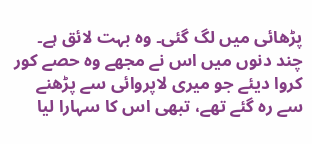پڑھائی میں لگ گئی۔ وہ بہت لائق ہے۔ چند دنوں میں اس نے مجھے وہ حصے کور کروا دیئے جو میری لاپروائی سے پڑھنے سے رہ گئے تھے، تبھی اس کا سہارا لیا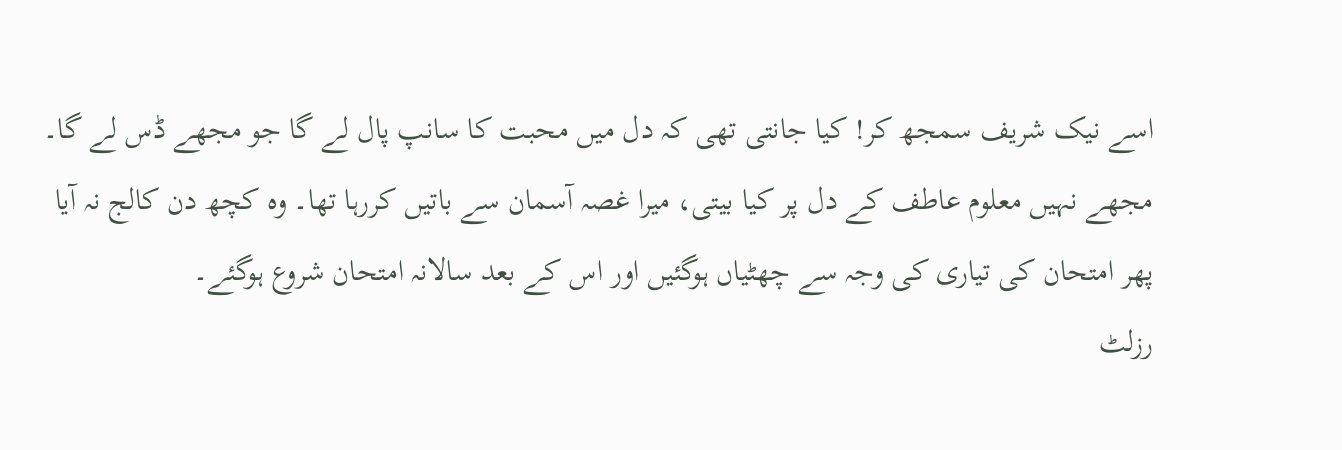اسے نیک شریف سمجھ کر! کیا جانتی تھی کہ دل میں محبت کا سانپ پال لے گا جو مجھے ڈس لے گا۔ مجھے نہیں معلوم عاطف کے دل پر کیا بیتی، میرا غصہ آسمان سے باتیں کررہا تھا۔ وہ کچھ دن کالج نہ آیا پھر امتحان کی تیاری کی وجہ سے چھٹیاں ہوگئیں اور اس کے بعد سالانہ امتحان شروع ہوگئے۔
رزلٹ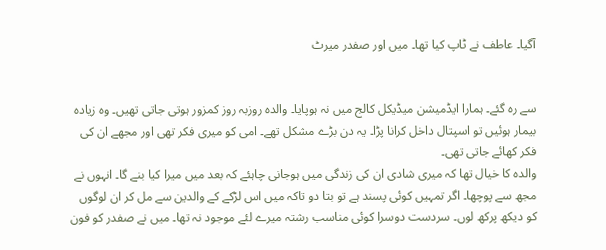آگیا۔ عاطف نے ٹاپ کیا تھا۔ میں اور صفدر میرٹ


سے رہ گئے۔ ہمارا ایڈمیشن میڈیکل کالج میں نہ ہوپایا۔ والدہ روزبہ روز کمزور ہوتی جاتی تھیں۔ وہ زیادہ بیمار ہوئیں تو اسپتال داخل کرانا پڑا۔ یہ دن بڑے مشکل تھے۔ امی کو میری فکر تھی اور مجھے ان کی فکر کھائے جاتی تھی۔
والدہ کا خیال تھا کہ میری شادی ان کی زندگی میں ہوجانی چاہئے کہ بعد میں میرا کیا بنے گا۔ انہوں نے مجھ سے پوچھا۔ اگر تمہیں کوئی پسند ہے تو بتا دو تاکہ میں اس لڑکے کے والدین سے مل کر ان لوگوں کو دیکھ پرکھ لوں۔ سردست دوسرا کوئی مناسب رشتہ میرے لئے موجود نہ تھا۔ میں نے صفدر کو فون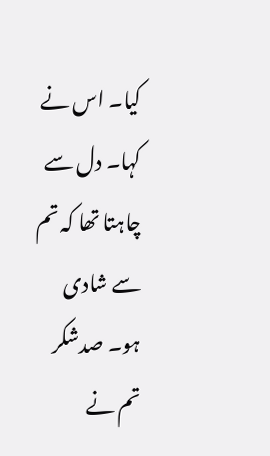کیا۔ اس نے کہا۔ دل سے چاہتا تھا کہ تم سے شادی ہو۔ صدشکر تم نے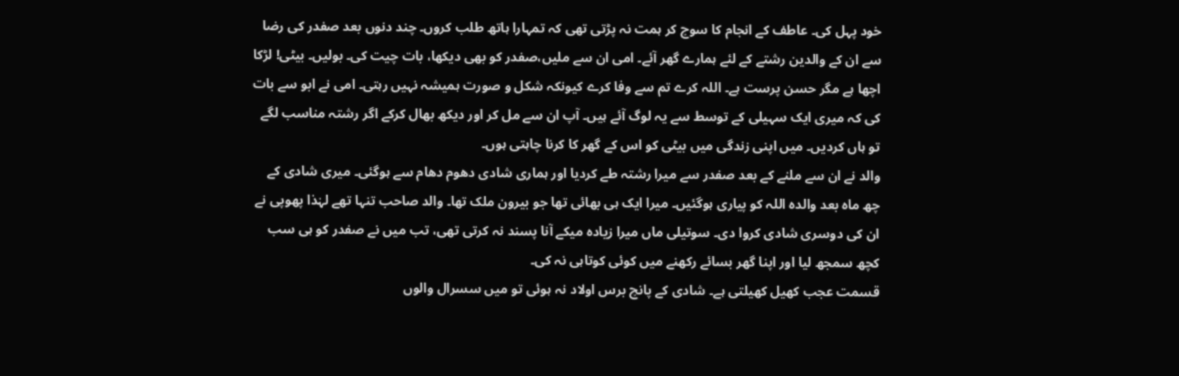خود پہل کی۔ عاطف کے انجام کا سوچ کر ہمت نہ پڑتی تھی کہ تمہارا ہاتھ طلب کروں۔ چند دنوں بعد صفدر کی رضا سے ان کے والدین رشتے کے لئے ہمارے گھر آئے۔ امی ان سے ملیں،صفدر کو بھی دیکھا، بات چیت کی۔ بولیں۔ بیٹی! لڑکا اچھا ہے مگر حسن پرست ہے۔ اللہ کرے تم سے وفا کرے کیونکہ شکل و صورت ہمیشہ نہیں رہتی۔ امی نے ابو سے بات کی کہ میری ایک سہیلی کے توسط سے یہ لوگ آئے ہیں۔ آپ ان سے مل کر اور دیکھ بھال کرکے اگر رشتہ مناسب لگے تو ہاں کردیں۔ میں اپنی زندگی میں بیٹی کو اس کے گھر کا کرنا چاہتی ہوں۔
والد نے ان سے ملنے کے بعد صفدر سے میرا رشتہ طے کردیا اور ہماری شادی دھوم دھام سے ہوگئی۔ میری شادی کے چھ ماہ بعد والدہ اللہ کو پیاری ہوگئیں۔ میرا ایک ہی بھائی تھا جو بیرون ملک تھا۔ والد صاحب تنہا تھے لہٰذا پھوپی نے ان کی دوسری شادی کروا دی۔ سوتیلی ماں میرا زیادہ میکے آنا پسند نہ کرتی تھی، تب میں نے صفدر کو ہی سب کچھ سمجھ لیا اور اپنا گھر بسائے رکھنے میں کوئی کوتاہی نہ کی۔
قسمت عجب کھیل کھیلتی ہے۔ شادی کے پانچ برس اولاد نہ ہوئی تو میں سسرال والوں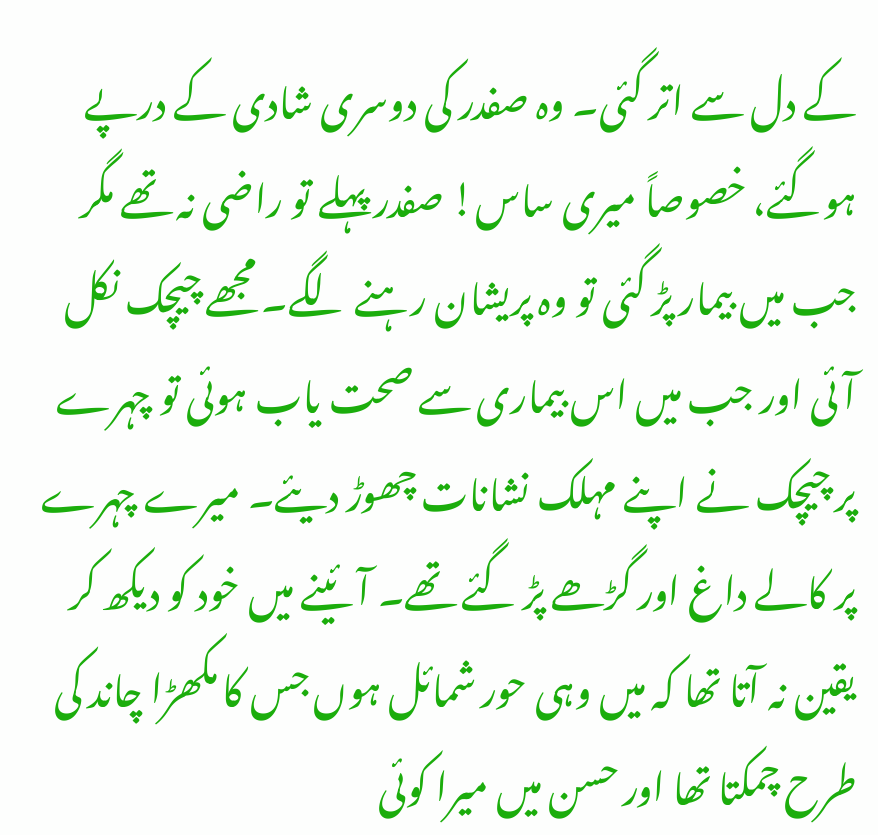کے دل سے اتر گئی۔ وہ صفدر کی دوسری شادی کے درپے ہوگئے، خصوصاً میری ساس! صفدر پہلے تو راضی نہ تھے مگر جب میں بیمار پڑ گئی تو وہ پریشان رہنے لگے۔ مجھے چیچک نکل آئی اور جب میں اس بیماری سے صحت یاب ہوئی تو چہرے پر چیچک نے اپنے مہلک نشانات چھوڑ دیئے۔ میرے چہرے پر کالے داغ اور گڑھے پڑ گئے تھے۔ آئینے میں خود کو دیکھ کر یقین نہ آتا تھا کہ میں وہی حور شمائل ہوں جس کا مکھڑا چاند کی طرح چمکتا تھا اور حسن میں میرا کوئی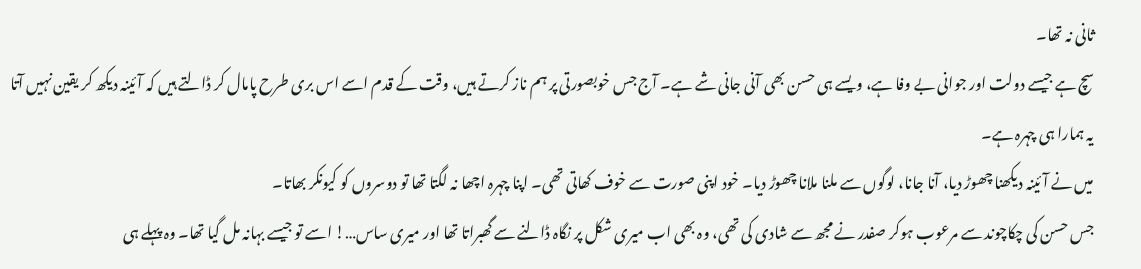ثانی نہ تھا۔
سچ ہے جیسے دولت اور جوانی بے وفا ہے، ویسے ہی حسن بھی آنی جانی شے ہے۔ آج جس خوبصورتی پر ہم ناز کرتے ہیں، وقت کے قدم اسے اس بری طرح پامال کر ڈالتے ہیں کہ آئینہ دیکھ کر یقین نہیں آتا یہ ہمارا ہی چہرہ ہے۔
میں نے آئینہ دیکھنا چھوڑ دیا، آنا جانا، لوگوں سے ملنا ملانا چھوڑ دیا۔ خود اپنی صورت سے خوف کھاتی تھی۔ اپنا چہرہ اچھا نہ لگتا تھا تو دوسروں کو کیونکر بھاتا۔
جس حسن کی چکاچوند سے مرعوب ہوکر صفدر نے مجھ سے شادی کی تھی، وہ بھی اب میری شکل پر نگاہ ڈالنے سے گھبراتا تھا اور میری ساس…! اسے تو جیسے بہانہ مل گیا تھا۔ وہ پہلے ہی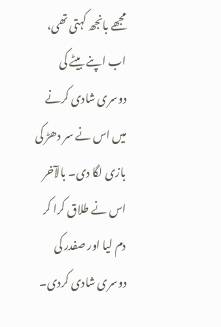مجھے بانجھ کہتی تھی، اب اپنے بیٹے کی دوسری شادی کرنے میں اس نے سر دھڑ کی بازی لگا دی۔ بالآخر اس نے طلاق کرا کر دم لیا اور صفدر کی دوسری شادی کردی۔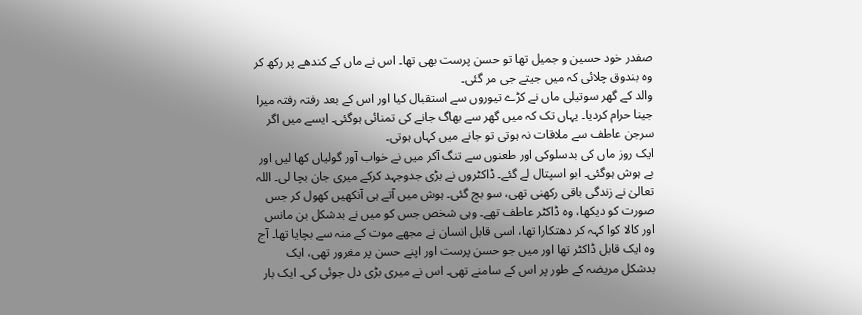صفدر خود حسین و جمیل تھا تو حسن پرست بھی تھا۔ اس نے ماں کے کندھے پر رکھ کر وہ بندوق چلائی کہ میں جیتے جی مر گئی۔
والد کے گھر سوتیلی ماں نے کڑے تیوروں سے استقبال کیا اور اس کے بعد رفتہ رفتہ میرا جینا حرام کردیا۔ یہاں تک کہ میں گھر سے بھاگ جانے کی تمنائی ہوگئی۔ ایسے میں اگر سرجن عاطف سے ملاقات نہ ہوتی تو جانے میں کہاں ہوتی۔
ایک روز ماں کی بدسلوکی اور طعنوں سے تنگ آکر میں نے خواب آور گولیاں کھا لیں اور بے ہوش ہوگئی۔ ابو اسپتال لے گئے۔ ڈاکٹروں نے بڑی جدوجہد کرکے میری جان بچا لی۔ اللہ تعالیٰ نے زندگی باقی رکھنی تھی، سو بچ گئی۔ ہوش میں آتے ہی آنکھیں کھول کر جس صورت کو دیکھا، وہ ڈاکٹر عاطف تھے۔ وہی شخص جس کو میں نے بدشکل بن مانس اور کالا کوا کہہ کر دھتکارا تھا، اسی قابل انسان نے مجھے موت کے منہ سے بچایا تھا۔ آج وہ ایک قابل ڈاکٹر تھا اور میں جو حسن پرست اور اپنے حسن پر مغرور تھی، ایک بدشکل مریضہ کے طور پر اس کے سامنے تھی۔ اس نے میری بڑی دل جوئی کی۔ ایک بار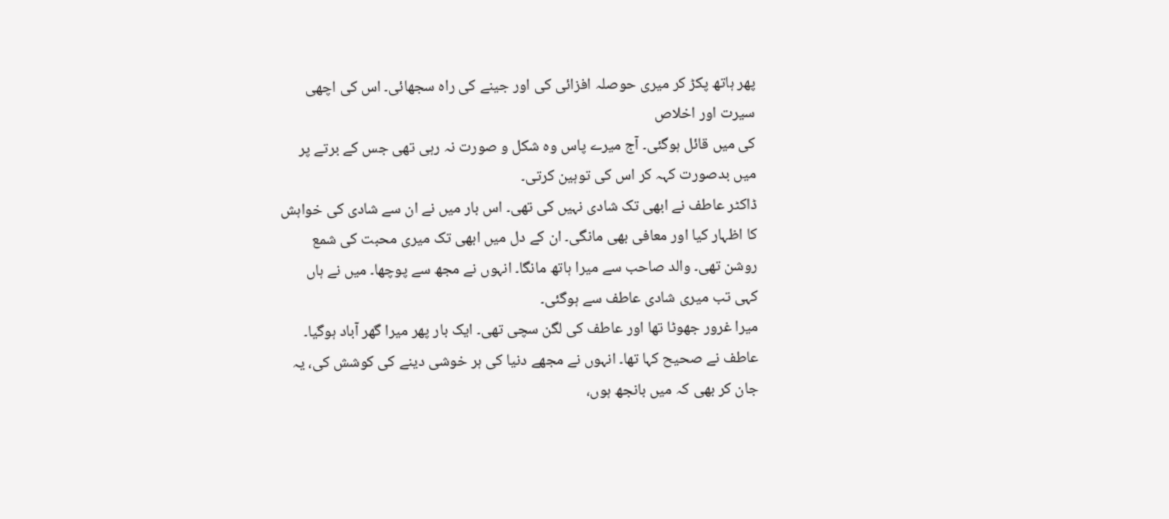پھر ہاتھ پکڑ کر میری حوصلہ افزائی کی اور جینے کی راہ سجھائی۔ اس کی اچھی سیرت اور اخلاص
کی میں قائل ہوگئی۔ آج میرے پاس وہ شکل و صورت نہ رہی تھی جس کے برتے پر میں بدصورت کہہ کر اس کی توہین کرتی۔
ڈاکٹر عاطف نے ابھی تک شادی نہیں کی تھی۔ اس بار میں نے ان سے شادی کی خواہش کا اظہار کیا اور معافی بھی مانگی۔ ان کے دل میں ابھی تک میری محبت کی شمع روشن تھی۔ والد صاحب سے میرا ہاتھ مانگا۔ انہوں نے مجھ سے پوچھا۔ میں نے ہاں کہی تب میری شادی عاطف سے ہوگئی۔
میرا غرور جھوٹا تھا اور عاطف کی لگن سچی تھی۔ ایک بار پھر میرا گھر آباد ہوگیا۔ عاطف نے صحیح کہا تھا۔ انہوں نے مجھے دنیا کی ہر خوشی دینے کی کوشش کی، یہ جان کر بھی کہ میں بانجھ ہوں،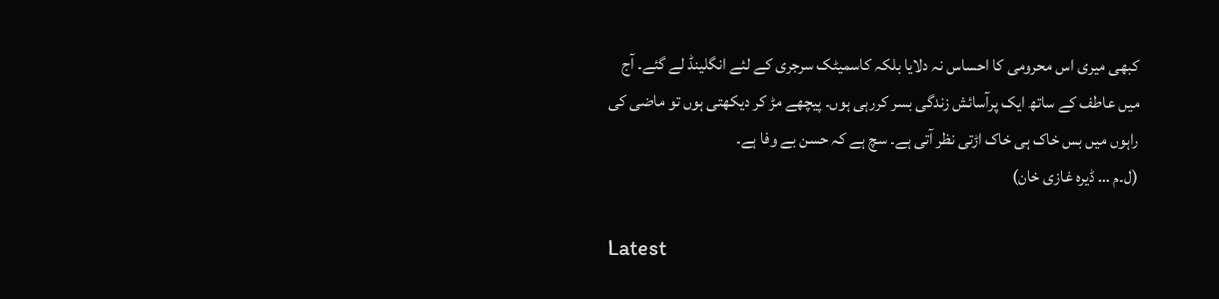کبھی میری اس محرومی کا احساس نہ دلایا بلکہ کاسمیٹک سرجری کے لئے انگلینڈ لے گئے۔ آج میں عاطف کے ساتھ ایک پرآسائش زندگی بسر کررہی ہوں۔ پیچھے مڑ کر دیکھتی ہوں تو ماضی کی راہوں میں بس خاک ہی خاک اڑتی نظر آتی ہے۔ سچ ہے کہ حسن بے وفا ہے۔
(ل۔م … ڈیرہ غازی خان)

Latest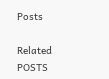Posts

Related POSTS